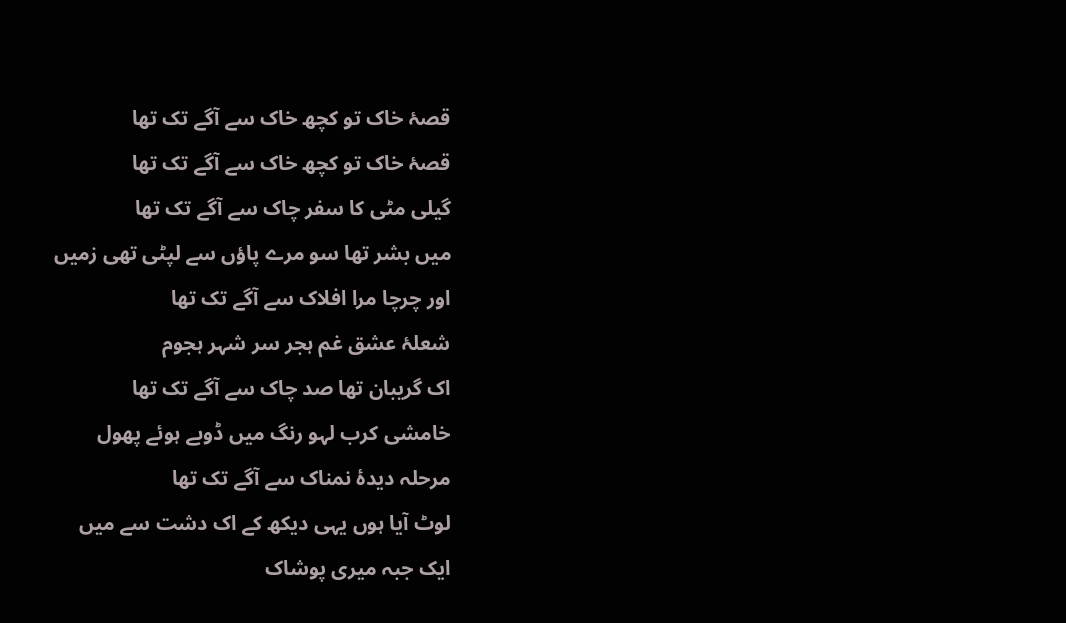قصۂ خاک تو کچھ خاک سے آگے تک تھا
قصۂ خاک تو کچھ خاک سے آگے تک تھا
گیلی مٹی کا سفر چاک سے آگے تک تھا
میں بشر تھا سو مرے پاؤں سے لپٹی تھی زمیں
اور چرچا مرا افلاک سے آگے تک تھا
شعلۂ عشق غم ہجر سر شہر ہجوم
اک گریبان تھا صد چاک سے آگے تک تھا
خامشی کرب لہو رنگ میں ڈوبے ہوئے پھول
مرحلہ دیدۂ نمناک سے آگے تک تھا
لوٹ آیا ہوں یہی دیکھ کے اک دشت سے میں
ایک جبہ میری پوشاک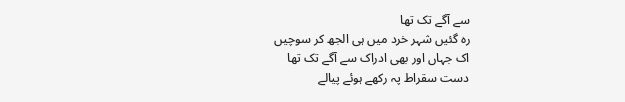سے آگے تک تھا
رہ گئیں شہر خرد میں ہی الجھ کر سوچیں
اک جہاں اور بھی ادراک سے آگے تک تھا
دست سقراط پہ رکھے ہوئے پیالے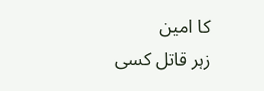کا امین
زہر قاتل کسی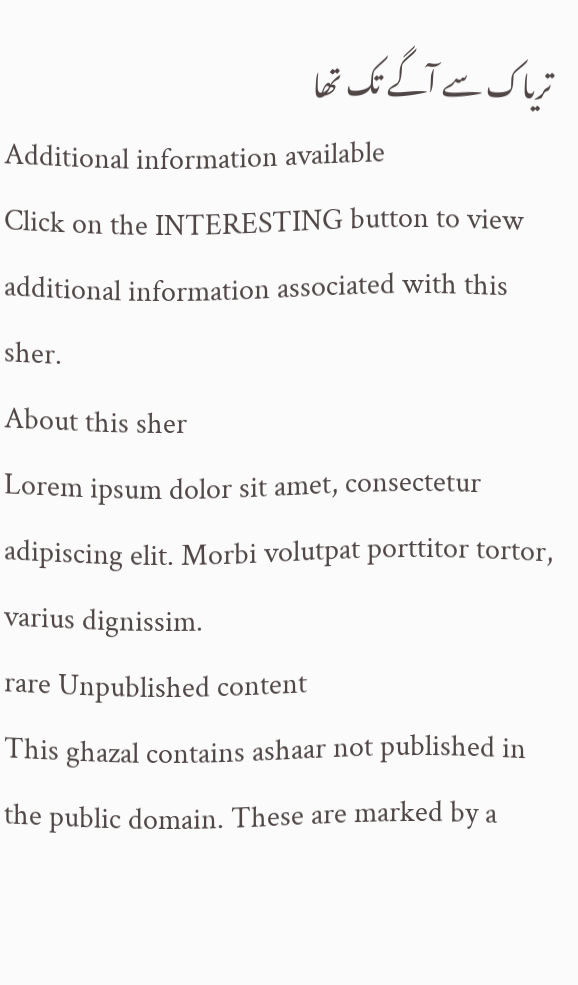تریاک سے آگے تک تھا
Additional information available
Click on the INTERESTING button to view additional information associated with this sher.
About this sher
Lorem ipsum dolor sit amet, consectetur adipiscing elit. Morbi volutpat porttitor tortor, varius dignissim.
rare Unpublished content
This ghazal contains ashaar not published in the public domain. These are marked by a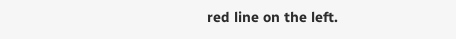red line on the left.